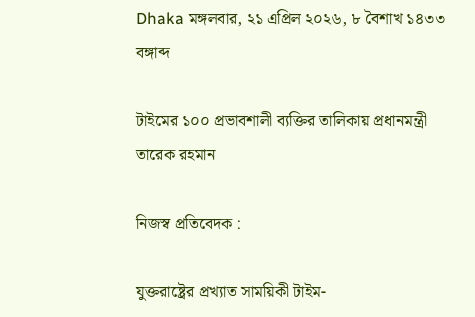Dhaka মঙ্গলবার, ২১ এপ্রিল ২০২৬, ৮ বৈশাখ ১৪৩৩ বঙ্গাব্দ

টাইমের ১০০ প্রভাবশালী ব্যক্তির তালিকায় প্রধানমন্ত্রী তারেক রহমান

নিজস্ব প্রতিবেদক :

যুক্তরাষ্ট্রের প্রখ্যাত সাময়িকী টাইম-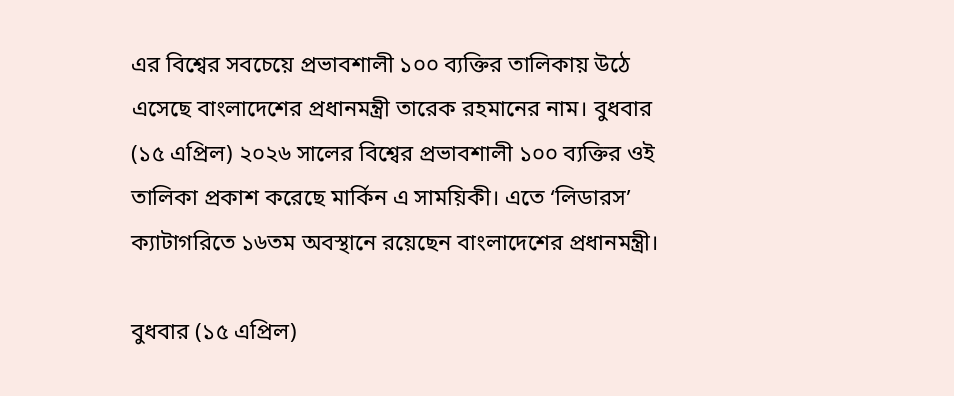এর বিশ্বের সবচেয়ে প্রভাবশালী ১০০ ব্যক্তির তালিকায় উঠে এসেছে বাংলাদেশের প্রধানমন্ত্রী তারেক রহমানের নাম। বুধবার (১৫ এপ্রিল) ২০২৬ সালের বিশ্বের প্রভাবশালী ১০০ ব্যক্তির ওই তালিকা প্রকাশ করেছে মার্কিন এ সাময়িকী। এতে ‘লিডারস’ ক্যাটাগরিতে ১৬তম অবস্থানে রয়েছেন বাংলাদেশের প্রধানমন্ত্রী।

বুধবার (১৫ এপ্রিল)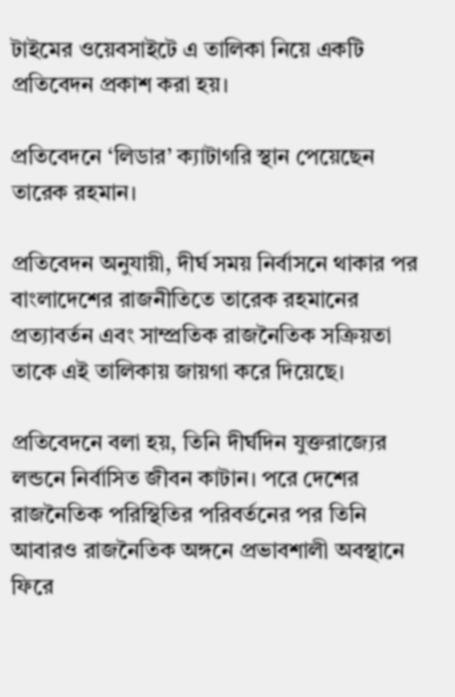টাইমের ওয়েবসাইটে এ তালিকা নিয়ে একটি প্রতিবেদন প্রকাশ করা হয়।

প্রতিবেদনে ‘লিডার’ ক্যাটাগরি স্থান পেয়েছেন তারেক রহমান।

প্রতিবেদন অনুযায়ী, দীর্ঘ সময় নির্বাসনে থাকার পর বাংলাদেশের রাজনীতিতে তারেক রহমানের প্রত্যাবর্তন এবং সাম্প্রতিক রাজনৈতিক সক্রিয়তা তাকে এই তালিকায় জায়গা করে দিয়েছে।

প্রতিবেদনে বলা হয়, তিনি দীর্ঘদিন যুক্তরাজ্যের লন্ডনে নির্বাসিত জীবন কাটান। পরে দেশের রাজনৈতিক পরিস্থিতির পরিবর্তনের পর তিনি আবারও রাজনৈতিক অঙ্গনে প্রভাবশালী অবস্থানে ফিরে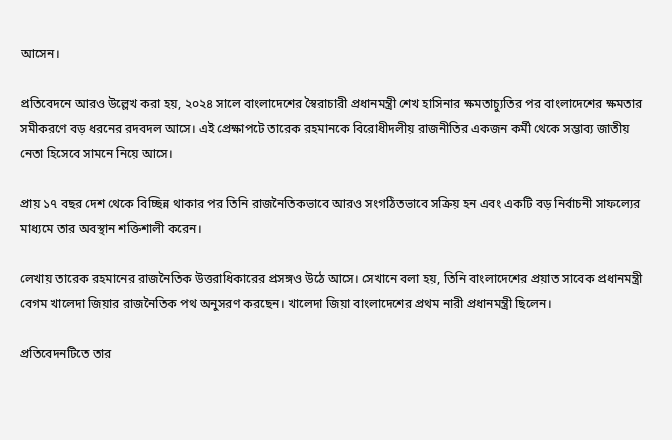আসেন।

প্রতিবেদনে আরও উল্লেখ করা হয়, ২০২৪ সালে বাংলাদেশের স্বৈরাচারী প্রধানমন্ত্রী শেখ হাসিনার ক্ষমতাচ্যুতির পর বাংলাদেশের ক্ষমতার সমীকরণে বড় ধরনের রদবদল আসে। এই প্রেক্ষাপটে তারেক রহমানকে বিরোধীদলীয় রাজনীতির একজন কর্মী থেকে সম্ভাব্য জাতীয় নেতা হিসেবে সামনে নিয়ে আসে।

প্রায় ১৭ বছর দেশ থেকে বিচ্ছিন্ন থাকার পর তিনি রাজনৈতিকভাবে আরও সংগঠিতভাবে সক্রিয় হন এবং একটি বড় নির্বাচনী সাফল্যের মাধ্যমে তার অবস্থান শক্তিশালী করেন।

লেখায় তারেক রহমানের রাজনৈতিক উত্তরাধিকারের প্রসঙ্গও উঠে আসে। সেখানে বলা হয়, তিনি বাংলাদেশের প্রয়াত সাবেক প্রধানমন্ত্রী বেগম খালেদা জিয়ার রাজনৈতিক পথ অনুসরণ করছেন। খালেদা জিয়া বাংলাদেশের প্রথম নারী প্রধানমন্ত্রী ছিলেন।

প্রতিবেদনটিতে তার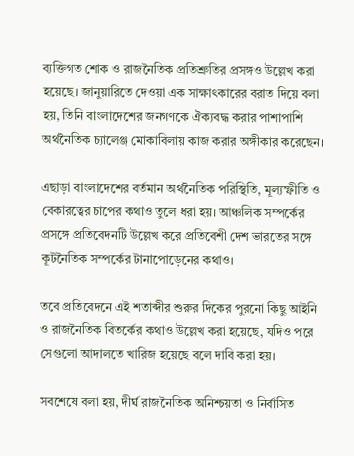ব্যক্তিগত শোক ও রাজনৈতিক প্রতিশ্রুতির প্রসঙ্গও উল্লেখ করা হয়েছে। জানুয়ারিতে দেওয়া এক সাক্ষাৎকারের বরাত দিয়ে বলা হয়, তিনি বাংলাদেশের জনগণকে ঐক্যবদ্ধ করার পাশাপাশি অর্থনৈতিক চ্যালেঞ্জ মোকাবিলায় কাজ করার অঙ্গীকার করেছেন।

এছাড়া বাংলাদেশের বর্তমান অর্থনৈতিক পরিস্থিতি, মূল্যস্ফীতি ও বেকারত্বের চাপের কথাও তুলে ধরা হয়। আঞ্চলিক সম্পর্কের প্রসঙ্গে প্রতিবেদনটি উল্লেখ করে প্রতিবেশী দেশ ভারতের সঙ্গে কূটনৈতিক সম্পর্কের টানাপোড়েনের কথাও।

তবে প্রতিবেদনে এই শতাব্দীর শুরুর দিকের পুরনো কিছু আইনি ও রাজনৈতিক বিতর্কের কথাও উল্লেখ করা হয়েছে, যদিও পরে সেগুলো আদালতে খারিজ হয়েছে বলে দাবি করা হয়।

সবশেষে বলা হয়, দীর্ঘ রাজনৈতিক অনিশ্চয়তা ও নির্বাসিত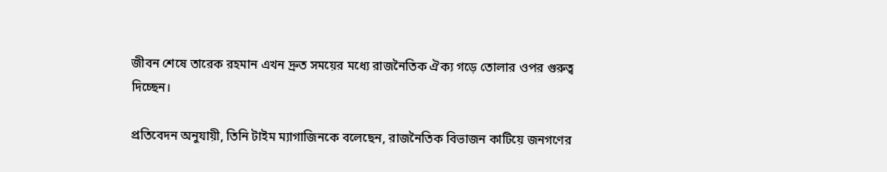জীবন শেষে তারেক রহমান এখন দ্রুত সময়ের মধ্যে রাজনৈতিক ঐক্য গড়ে তোলার ওপর গুরুত্ব দিচ্ছেন।

প্রতিবেদন অনুযায়ী, তিনি টাইম ম্যাগাজিনকে বলেছেন, রাজনৈতিক বিভাজন কাটিয়ে জনগণের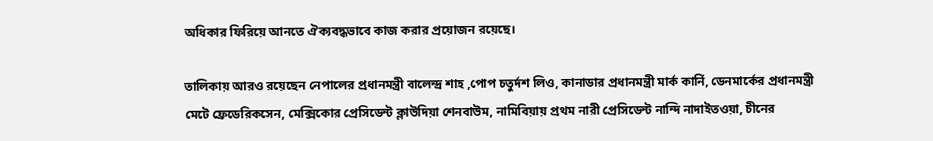অধিকার ফিরিয়ে আনতে ঐক্যবদ্ধভাবে কাজ করার প্রয়োজন রয়েছে।

তালিকায় আরও রয়েছেন নেপালের প্রধানমন্ত্রী বালেন্দ্র শাহ ,পোপ চতুর্দশ লিও, কানাডার প্রধানমন্ত্রী মার্ক কার্নি, ডেনমার্কের প্রধানমন্ত্রী মেটে ফ্রেডেরিকসেন, মেক্সিকোর প্রেসিডেন্ট ক্লাউদিয়া শেনবাউম, নামিবিয়ায় প্রথম নারী প্রেসিডেন্ট নান্দি নাদাইতওয়া, চীনের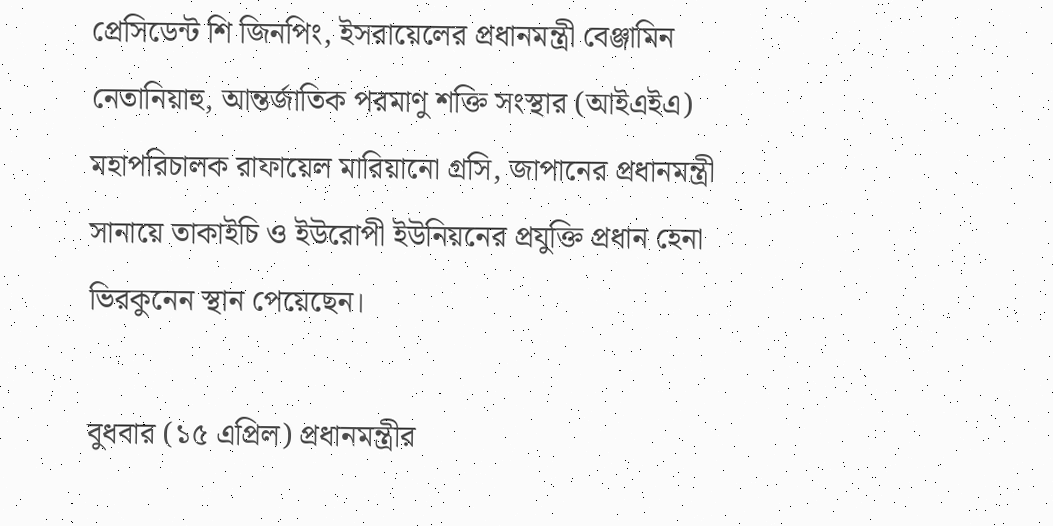প্রেসিডেন্ট শি জিনপিং, ইসরায়েলের প্রধানমন্ত্রী বেঞ্জামিন নেতানিয়াহু, আন্তর্জাতিক পরমাণু শক্তি সংস্থার (আইএইএ) মহাপরিচালক রাফায়েল মারিয়ানো গ্রসি, জাপানের প্রধানমন্ত্রী সানায়ে তাকাইচি ও ইউরোপী ইউনিয়নের প্রযুক্তি প্রধান হেনা ভিরকুনেন স্থান পেয়েছেন।

বুধবার (১৫ এপ্রিল) প্রধানমন্ত্রীর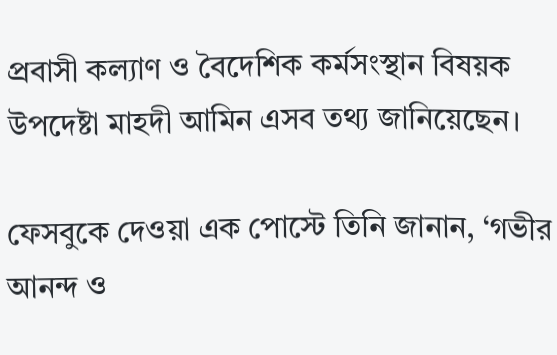প্রবাসী কল্যাণ ও বৈদেশিক কর্মসংস্থান বিষয়ক উপদেষ্টা মাহদী আমিন এসব তথ্য জানিয়েছেন।

ফেসবুকে দেওয়া এক পোস্টে তিনি জানান, ‘গভীর আনন্দ ও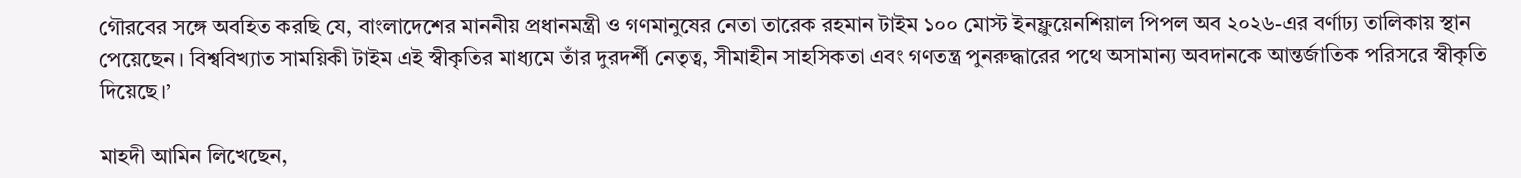গৌরবের সঙ্গে অবহিত করছি যে, বাংলাদেশের মাননীয় প্রধানমন্ত্রী ও গণমানুষের নেতা তারেক রহমান টাইম ১০০ মোস্ট ইনফ্লুয়েনশিয়াল পিপল অব ২০২৬-এর বর্ণাঢ্য তালিকায় স্থান পেয়েছেন। বিশ্ববিখ্যাত সাময়িকী টাইম এই স্বীকৃতির মাধ্যমে তাঁর দুরদর্শী নেতৃত্ব, সীমাহীন সাহসিকতা এবং গণতন্ত্র পুনরুদ্ধারের পথে অসামান্য অবদানকে আন্তর্জাতিক পরিসরে স্বীকৃতি দিয়েছে।’

মাহদী আমিন লিখেছেন,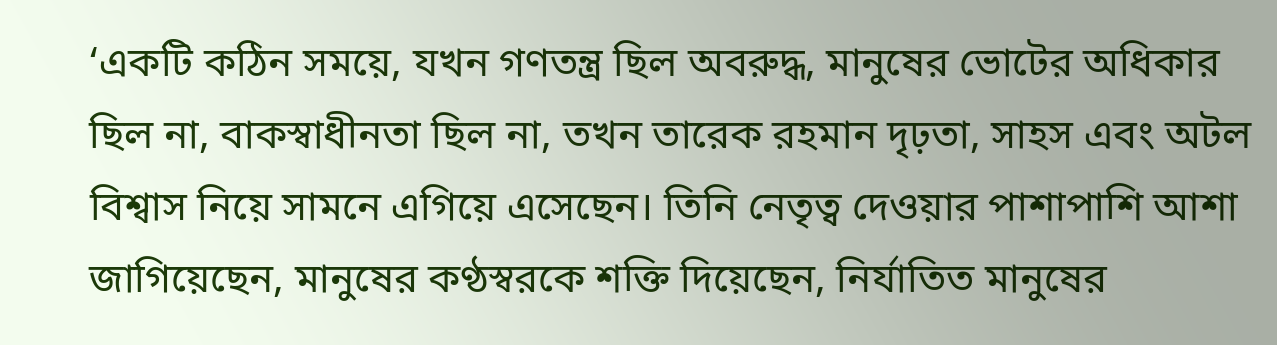‘একটি কঠিন সময়ে, যখন গণতন্ত্র ছিল অবরুদ্ধ, মানুষের ভোটের অধিকার ছিল না, বাকস্বাধীনতা ছিল না, তখন তারেক রহমান দৃঢ়তা, সাহস এবং অটল বিশ্বাস নিয়ে সামনে এগিয়ে এসেছেন। তিনি নেতৃত্ব দেওয়ার পাশাপাশি আশা জাগিয়েছেন, মানুষের কণ্ঠস্বরকে শক্তি দিয়েছেন, নির্যাতিত মানুষের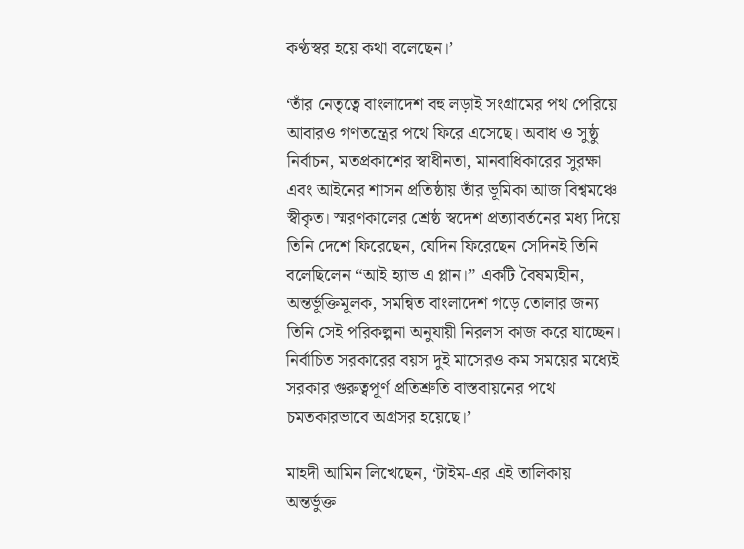কণ্ঠস্বর হয়ে কথা বলেছেন।’

‘তাঁর নেতৃত্বে বাংলাদেশ বহু লড়াই সংগ্রামের পথ পেরিয়ে আবারও গণতন্ত্রের পথে ফিরে এসেছে। অবাধ ও সুষ্ঠু নির্বাচন, মতপ্রকাশের স্বাধীনতা, মানবাধিকারের সুরক্ষা এবং আইনের শাসন প্রতিষ্ঠায় তাঁর ভূমিকা আজ বিশ্বমঞ্চে স্বীকৃত। স্মরণকালের শ্রেষ্ঠ স্বদেশ প্রত্যাবর্তনের মধ্য দিয়ে তিনি দেশে ফিরেছেন, যেদিন ফিরেছেন সেদিনই তিনি বলেছিলেন “আই হ্যাভ এ প্লান।” একটি বৈষম্যহীন, অন্তর্ভূক্তিমূলক, সমন্বিত বাংলাদেশ গড়ে তোলার জন্য তিনি সেই পরিকল্পনা অনুযায়ী নিরলস কাজ করে যাচ্ছেন। নির্বাচিত সরকারের বয়স দুই মাসেরও কম সময়ের মধ্যেই সরকার গুরুত্বপূর্ণ প্রতিশ্রুতি বাস্তবায়নের পথে চমতকারভাবে অগ্রসর হয়েছে।’

মাহদী আমিন লিখেছেন, ‘টাইম-এর এই তালিকায় অন্তর্ভুক্ত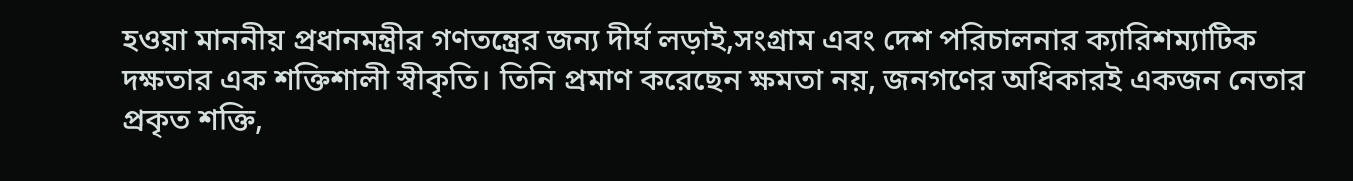হওয়া মাননীয় প্রধানমন্ত্রীর গণতন্ত্রের জন্য দীর্ঘ লড়াই,সংগ্রাম এবং দেশ পরিচালনার ক্যারিশম্যাটিক দক্ষতার এক শক্তিশালী স্বীকৃতি। তিনি প্রমাণ করেছেন ক্ষমতা নয়, জনগণের অধিকারই একজন নেতার প্রকৃত শক্তি,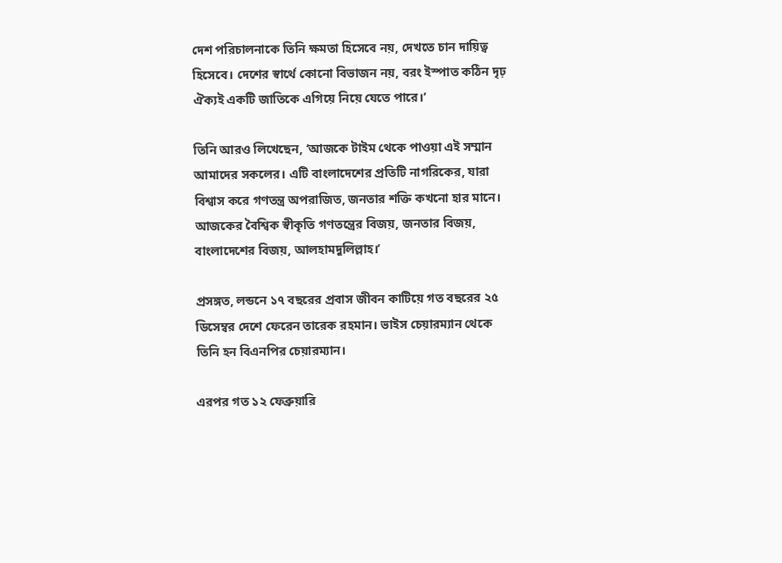দেশ পরিচালনাকে তিনি ক্ষমতা হিসেবে নয়, দেখতে চান দায়িত্ব হিসেবে। দেশের স্বার্থে কোনো বিভাজন নয়, বরং ইস্পাত কঠিন দৃঢ় ঐক্যই একটি জাতিকে এগিয়ে নিয়ে যেতে পারে।’

তিনি আরও লিখেছেন, ‘আজকে টাইম থেকে পাওয়া এই সম্মান আমাদের সকলের। এটি বাংলাদেশের প্রতিটি নাগরিকের, যারা বিশ্বাস করে গণতন্ত্র অপরাজিত, জনতার শক্তি কখনো হার মানে। আজকের বৈশ্বিক স্বীকৃতি গণতন্ত্রের বিজয়, জনতার বিজয়, বাংলাদেশের বিজয়, আলহামদুলিল্লাহ।’

প্রসঙ্গত, লন্ডনে ১৭ বছরের প্রবাস জীবন কাটিয়ে গত বছরের ২৫ ডিসেম্বর দেশে ফেরেন তারেক রহমান। ভাইস চেয়ারম্যান থেকে তিনি হন বিএনপির চেয়ারম্যান।

এরপর গত ১২ ফেব্রুয়ারি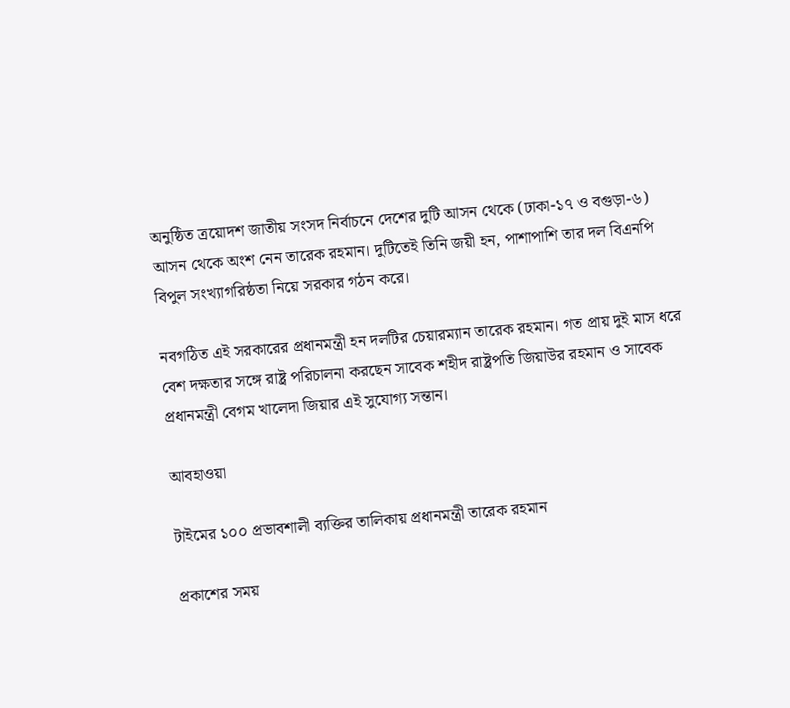অনুষ্ঠিত ত্রয়োদশ জাতীয় সংসদ নির্বাচনে দেশের দুটি আসন থেকে (ঢাকা-১৭ ও বগুড়া-৬) আসন থেকে অংশ নেন তারেক রহমান। দুটিতেই তিনি জয়ী হন, পাশাপাশি তার দল বিএনপি বিপুল সংখ্যাগরিষ্ঠতা নিয়ে সরকার গঠন করে।

নবগঠিত এই সরকারের প্রধানমন্ত্রী হন দলটির চেয়ারম্যান তারেক রহমান। গত প্রায় দুই মাস ধরে বেশ দক্ষতার সঙ্গে রাষ্ট্র পরিচালনা করছেন সাবেক শহীদ রাষ্ট্রপতি জিয়াউর রহমান ও সাবেক প্রধানমন্ত্রী বেগম খালেদা জিয়ার এই সুযোগ্য সন্তান।

আবহাওয়া

টাইমের ১০০ প্রভাবশালী ব্যক্তির তালিকায় প্রধানমন্ত্রী তারেক রহমান

প্রকাশের সময়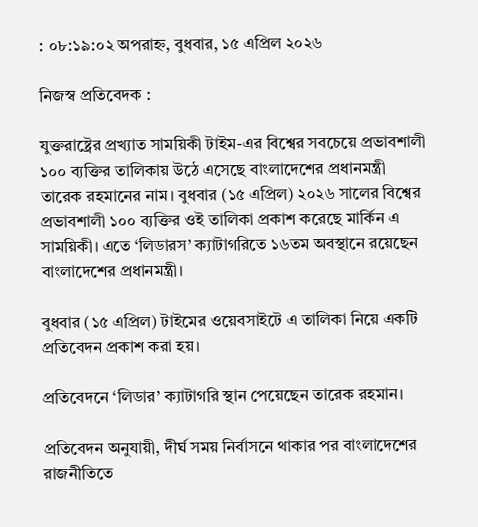: ০৮:১৯:০২ অপরাহ্ন, বুধবার, ১৫ এপ্রিল ২০২৬

নিজস্ব প্রতিবেদক :

যুক্তরাষ্ট্রের প্রখ্যাত সাময়িকী টাইম-এর বিশ্বের সবচেয়ে প্রভাবশালী ১০০ ব্যক্তির তালিকায় উঠে এসেছে বাংলাদেশের প্রধানমন্ত্রী তারেক রহমানের নাম। বুধবার (১৫ এপ্রিল) ২০২৬ সালের বিশ্বের প্রভাবশালী ১০০ ব্যক্তির ওই তালিকা প্রকাশ করেছে মার্কিন এ সাময়িকী। এতে ‘লিডারস’ ক্যাটাগরিতে ১৬তম অবস্থানে রয়েছেন বাংলাদেশের প্রধানমন্ত্রী।

বুধবার (১৫ এপ্রিল) টাইমের ওয়েবসাইটে এ তালিকা নিয়ে একটি প্রতিবেদন প্রকাশ করা হয়।

প্রতিবেদনে ‘লিডার’ ক্যাটাগরি স্থান পেয়েছেন তারেক রহমান।

প্রতিবেদন অনুযায়ী, দীর্ঘ সময় নির্বাসনে থাকার পর বাংলাদেশের রাজনীতিতে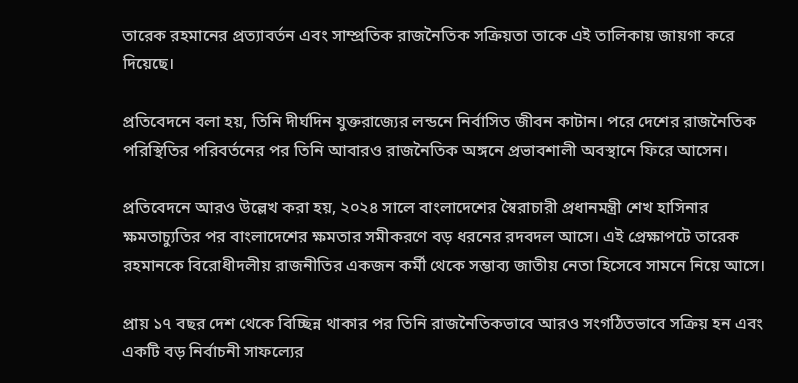তারেক রহমানের প্রত্যাবর্তন এবং সাম্প্রতিক রাজনৈতিক সক্রিয়তা তাকে এই তালিকায় জায়গা করে দিয়েছে।

প্রতিবেদনে বলা হয়, তিনি দীর্ঘদিন যুক্তরাজ্যের লন্ডনে নির্বাসিত জীবন কাটান। পরে দেশের রাজনৈতিক পরিস্থিতির পরিবর্তনের পর তিনি আবারও রাজনৈতিক অঙ্গনে প্রভাবশালী অবস্থানে ফিরে আসেন।

প্রতিবেদনে আরও উল্লেখ করা হয়, ২০২৪ সালে বাংলাদেশের স্বৈরাচারী প্রধানমন্ত্রী শেখ হাসিনার ক্ষমতাচ্যুতির পর বাংলাদেশের ক্ষমতার সমীকরণে বড় ধরনের রদবদল আসে। এই প্রেক্ষাপটে তারেক রহমানকে বিরোধীদলীয় রাজনীতির একজন কর্মী থেকে সম্ভাব্য জাতীয় নেতা হিসেবে সামনে নিয়ে আসে।

প্রায় ১৭ বছর দেশ থেকে বিচ্ছিন্ন থাকার পর তিনি রাজনৈতিকভাবে আরও সংগঠিতভাবে সক্রিয় হন এবং একটি বড় নির্বাচনী সাফল্যের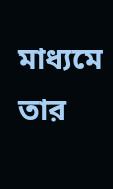মাধ্যমে তার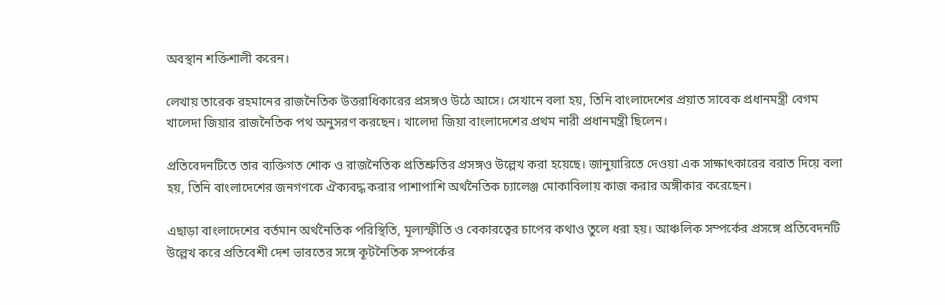অবস্থান শক্তিশালী করেন।

লেখায় তারেক রহমানের রাজনৈতিক উত্তরাধিকারের প্রসঙ্গও উঠে আসে। সেখানে বলা হয়, তিনি বাংলাদেশের প্রয়াত সাবেক প্রধানমন্ত্রী বেগম খালেদা জিয়ার রাজনৈতিক পথ অনুসরণ করছেন। খালেদা জিয়া বাংলাদেশের প্রথম নারী প্রধানমন্ত্রী ছিলেন।

প্রতিবেদনটিতে তার ব্যক্তিগত শোক ও রাজনৈতিক প্রতিশ্রুতির প্রসঙ্গও উল্লেখ করা হয়েছে। জানুয়ারিতে দেওয়া এক সাক্ষাৎকারের বরাত দিয়ে বলা হয়, তিনি বাংলাদেশের জনগণকে ঐক্যবদ্ধ করার পাশাপাশি অর্থনৈতিক চ্যালেঞ্জ মোকাবিলায় কাজ করার অঙ্গীকার করেছেন।

এছাড়া বাংলাদেশের বর্তমান অর্থনৈতিক পরিস্থিতি, মূল্যস্ফীতি ও বেকারত্বের চাপের কথাও তুলে ধরা হয়। আঞ্চলিক সম্পর্কের প্রসঙ্গে প্রতিবেদনটি উল্লেখ করে প্রতিবেশী দেশ ভারতের সঙ্গে কূটনৈতিক সম্পর্কের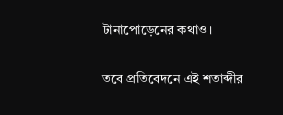টানাপোড়েনের কথাও।

তবে প্রতিবেদনে এই শতাব্দীর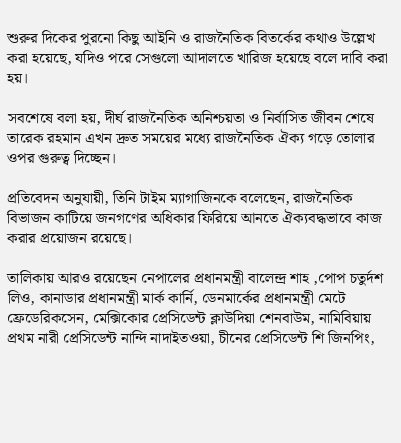শুরুর দিকের পুরনো কিছু আইনি ও রাজনৈতিক বিতর্কের কথাও উল্লেখ করা হয়েছে, যদিও পরে সেগুলো আদালতে খারিজ হয়েছে বলে দাবি করা হয়।

সবশেষে বলা হয়, দীর্ঘ রাজনৈতিক অনিশ্চয়তা ও নির্বাসিত জীবন শেষে তারেক রহমান এখন দ্রুত সময়ের মধ্যে রাজনৈতিক ঐক্য গড়ে তোলার ওপর গুরুত্ব দিচ্ছেন।

প্রতিবেদন অনুযায়ী, তিনি টাইম ম্যাগাজিনকে বলেছেন, রাজনৈতিক বিভাজন কাটিয়ে জনগণের অধিকার ফিরিয়ে আনতে ঐক্যবদ্ধভাবে কাজ করার প্রয়োজন রয়েছে।

তালিকায় আরও রয়েছেন নেপালের প্রধানমন্ত্রী বালেন্দ্র শাহ ,পোপ চতুর্দশ লিও, কানাডার প্রধানমন্ত্রী মার্ক কার্নি, ডেনমার্কের প্রধানমন্ত্রী মেটে ফ্রেডেরিকসেন, মেক্সিকোর প্রেসিডেন্ট ক্লাউদিয়া শেনবাউম, নামিবিয়ায় প্রথম নারী প্রেসিডেন্ট নান্দি নাদাইতওয়া, চীনের প্রেসিডেন্ট শি জিনপিং,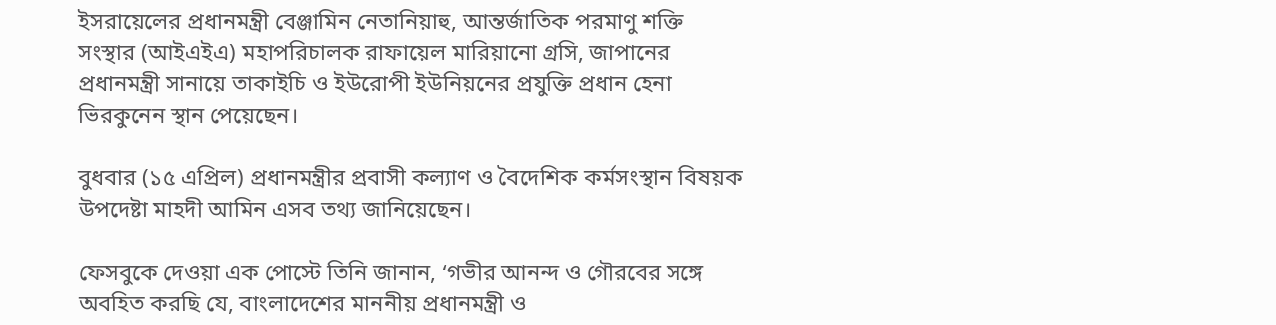ইসরায়েলের প্রধানমন্ত্রী বেঞ্জামিন নেতানিয়াহু, আন্তর্জাতিক পরমাণু শক্তি সংস্থার (আইএইএ) মহাপরিচালক রাফায়েল মারিয়ানো গ্রসি, জাপানের প্রধানমন্ত্রী সানায়ে তাকাইচি ও ইউরোপী ইউনিয়নের প্রযুক্তি প্রধান হেনা ভিরকুনেন স্থান পেয়েছেন।

বুধবার (১৫ এপ্রিল) প্রধানমন্ত্রীর প্রবাসী কল্যাণ ও বৈদেশিক কর্মসংস্থান বিষয়ক উপদেষ্টা মাহদী আমিন এসব তথ্য জানিয়েছেন।

ফেসবুকে দেওয়া এক পোস্টে তিনি জানান, ‘গভীর আনন্দ ও গৌরবের সঙ্গে অবহিত করছি যে, বাংলাদেশের মাননীয় প্রধানমন্ত্রী ও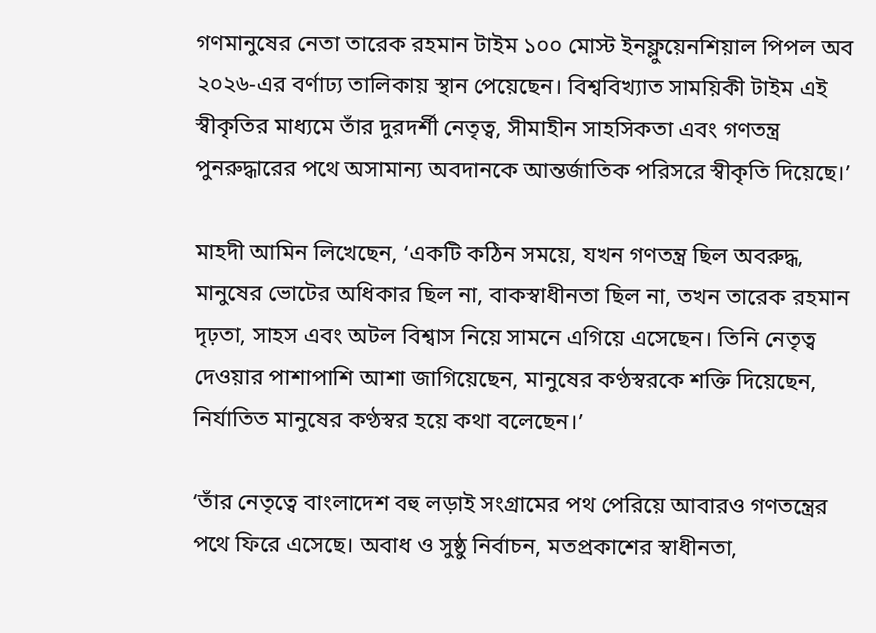গণমানুষের নেতা তারেক রহমান টাইম ১০০ মোস্ট ইনফ্লুয়েনশিয়াল পিপল অব ২০২৬-এর বর্ণাঢ্য তালিকায় স্থান পেয়েছেন। বিশ্ববিখ্যাত সাময়িকী টাইম এই স্বীকৃতির মাধ্যমে তাঁর দুরদর্শী নেতৃত্ব, সীমাহীন সাহসিকতা এবং গণতন্ত্র পুনরুদ্ধারের পথে অসামান্য অবদানকে আন্তর্জাতিক পরিসরে স্বীকৃতি দিয়েছে।’

মাহদী আমিন লিখেছেন, ‘একটি কঠিন সময়ে, যখন গণতন্ত্র ছিল অবরুদ্ধ, মানুষের ভোটের অধিকার ছিল না, বাকস্বাধীনতা ছিল না, তখন তারেক রহমান দৃঢ়তা, সাহস এবং অটল বিশ্বাস নিয়ে সামনে এগিয়ে এসেছেন। তিনি নেতৃত্ব দেওয়ার পাশাপাশি আশা জাগিয়েছেন, মানুষের কণ্ঠস্বরকে শক্তি দিয়েছেন, নির্যাতিত মানুষের কণ্ঠস্বর হয়ে কথা বলেছেন।’

‘তাঁর নেতৃত্বে বাংলাদেশ বহু লড়াই সংগ্রামের পথ পেরিয়ে আবারও গণতন্ত্রের পথে ফিরে এসেছে। অবাধ ও সুষ্ঠু নির্বাচন, মতপ্রকাশের স্বাধীনতা,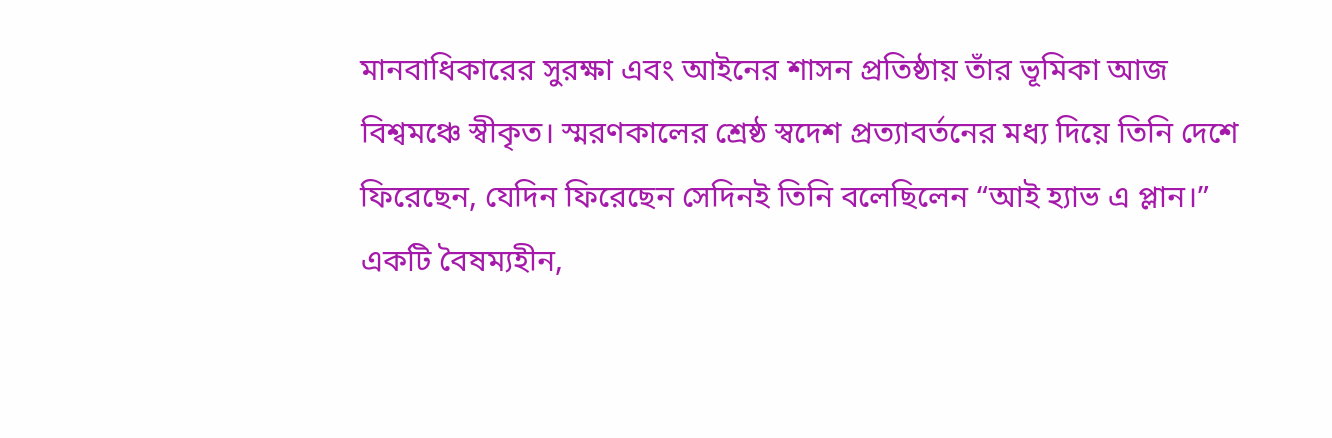মানবাধিকারের সুরক্ষা এবং আইনের শাসন প্রতিষ্ঠায় তাঁর ভূমিকা আজ বিশ্বমঞ্চে স্বীকৃত। স্মরণকালের শ্রেষ্ঠ স্বদেশ প্রত্যাবর্তনের মধ্য দিয়ে তিনি দেশে ফিরেছেন, যেদিন ফিরেছেন সেদিনই তিনি বলেছিলেন “আই হ্যাভ এ প্লান।” একটি বৈষম্যহীন,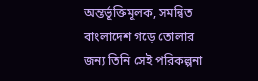অন্তর্ভূক্তিমূলক, সমন্বিত বাংলাদেশ গড়ে তোলার জন্য তিনি সেই পরিকল্পনা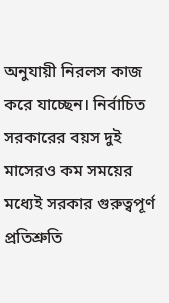অনুযায়ী নিরলস কাজ করে যাচ্ছেন। নির্বাচিত সরকারের বয়স দুই মাসেরও কম সময়ের মধ্যেই সরকার গুরুত্বপূর্ণ প্রতিশ্রুতি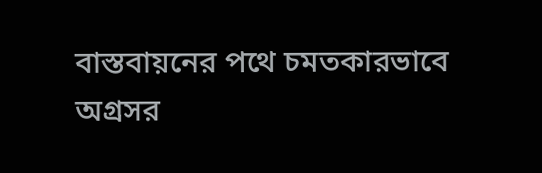বাস্তবায়নের পথে চমতকারভাবে অগ্রসর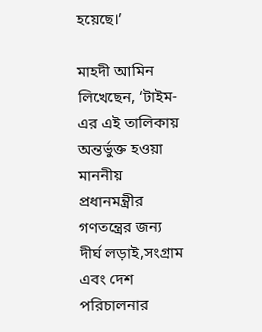হয়েছে।’

মাহদী আমিন লিখেছেন, ‘টাইম-এর এই তালিকায় অন্তর্ভুক্ত হওয়া মাননীয় প্রধানমন্ত্রীর গণতন্ত্রের জন্য দীর্ঘ লড়াই,সংগ্রাম এবং দেশ পরিচালনার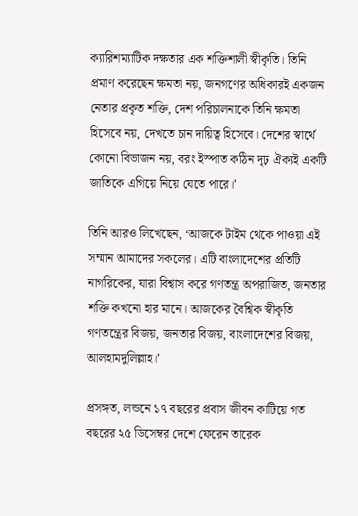ক্যারিশম্যাটিক দক্ষতার এক শক্তিশালী স্বীকৃতি। তিনি প্রমাণ করেছেন ক্ষমতা নয়, জনগণের অধিকারই একজন নেতার প্রকৃত শক্তি, দেশ পরিচালনাকে তিনি ক্ষমতা হিসেবে নয়, দেখতে চান দায়িত্ব হিসেবে। দেশের স্বার্থে কোনো বিভাজন নয়, বরং ইস্পাত কঠিন দৃঢ় ঐক্যই একটি জাতিকে এগিয়ে নিয়ে যেতে পারে।’

তিনি আরও লিখেছেন, ‘আজকে টাইম থেকে পাওয়া এই সম্মান আমাদের সকলের। এটি বাংলাদেশের প্রতিটি নাগরিকের, যারা বিশ্বাস করে গণতন্ত্র অপরাজিত, জনতার শক্তি কখনো হার মানে। আজকের বৈশ্বিক স্বীকৃতি গণতন্ত্রের বিজয়, জনতার বিজয়, বাংলাদেশের বিজয়, আলহামদুলিল্লাহ।’

প্রসঙ্গত, লন্ডনে ১৭ বছরের প্রবাস জীবন কাটিয়ে গত বছরের ২৫ ডিসেম্বর দেশে ফেরেন তারেক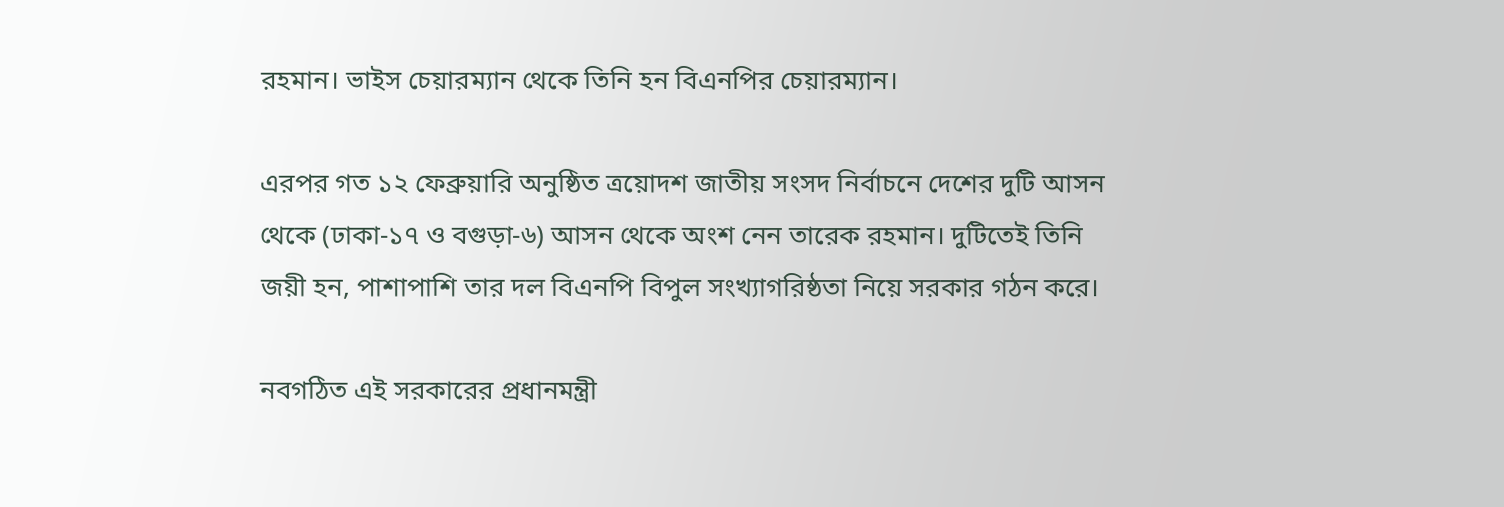রহমান। ভাইস চেয়ারম্যান থেকে তিনি হন বিএনপির চেয়ারম্যান।

এরপর গত ১২ ফেব্রুয়ারি অনুষ্ঠিত ত্রয়োদশ জাতীয় সংসদ নির্বাচনে দেশের দুটি আসন থেকে (ঢাকা-১৭ ও বগুড়া-৬) আসন থেকে অংশ নেন তারেক রহমান। দুটিতেই তিনি জয়ী হন, পাশাপাশি তার দল বিএনপি বিপুল সংখ্যাগরিষ্ঠতা নিয়ে সরকার গঠন করে।

নবগঠিত এই সরকারের প্রধানমন্ত্রী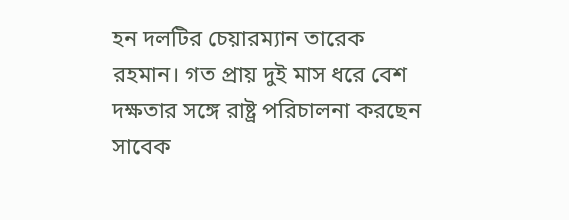হন দলটির চেয়ারম্যান তারেক রহমান। গত প্রায় দুই মাস ধরে বেশ দক্ষতার সঙ্গে রাষ্ট্র পরিচালনা করছেন সাবেক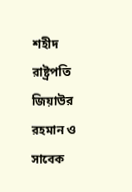শহীদ রাষ্ট্রপতি জিয়াউর রহমান ও সাবেক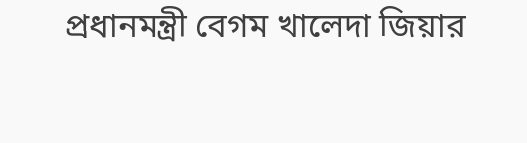প্রধানমন্ত্রী বেগম খালেদা জিয়ার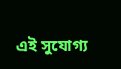এই সুযোগ্য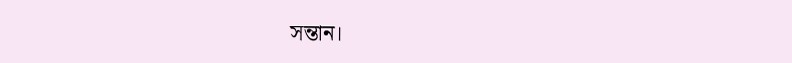সন্তান।